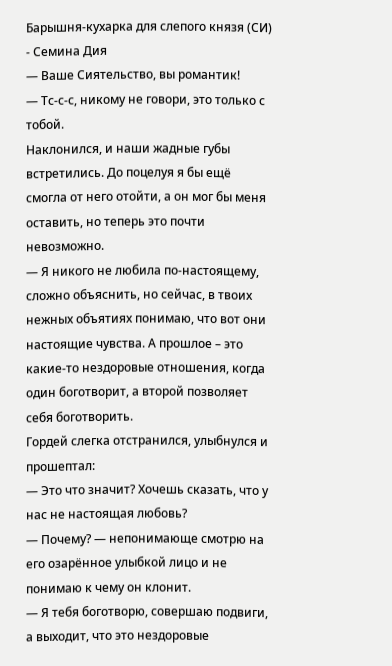Барышня-кухарка для слепого князя (СИ) - Семина Дия
— Ваше Сиятельство, вы романтик!
— Тс-с-с, никому не говори, это только с тобой.
Наклонился, и наши жадные губы встретились. До поцелуя я бы ещё смогла от него отойти, а он мог бы меня оставить, но теперь это почти невозможно.
— Я никого не любила по-настоящему, сложно объяснить, но сейчас, в твоих нежных объятиях понимаю, что вот они настоящие чувства. А прошлое – это какие-то нездоровые отношения, когда один боготворит, а второй позволяет себя боготворить.
Гордей слегка отстранился, улыбнулся и прошептал:
— Это что значит? Хочешь сказать, что у нас не настоящая любовь?
— Почему? — непонимающе смотрю на его озарённое улыбкой лицо и не понимаю к чему он клонит.
— Я тебя боготворю, совершаю подвиги, а выходит, что это нездоровые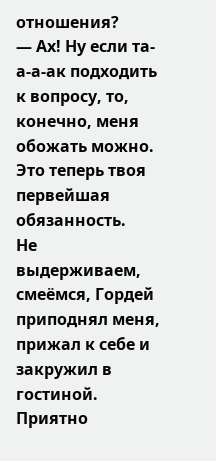отношения?
— Ах! Ну если та-а-а-ак подходить к вопросу, то, конечно, меня обожать можно. Это теперь твоя первейшая обязанность.
Не выдерживаем, смеёмся, Гордей приподнял меня, прижал к себе и закружил в гостиной. Приятно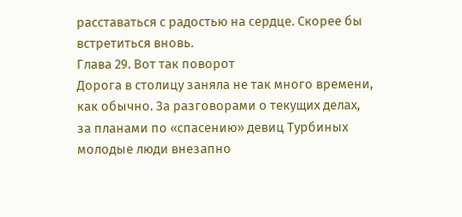расставаться с радостью на сердце. Скорее бы встретиться вновь.
Глава 29. Вот так поворот
Дорога в столицу заняла не так много времени, как обычно. За разговорами о текущих делах, за планами по «спасению» девиц Турбиных молодые люди внезапно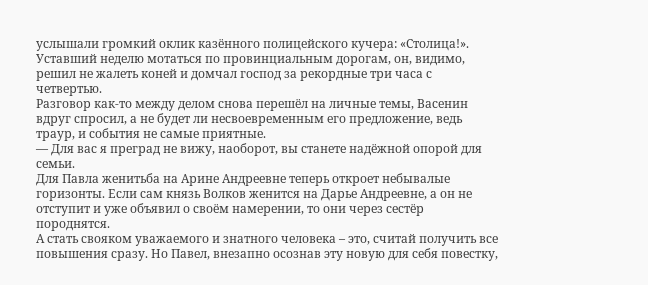услышали громкий оклик казённого полицейского кучера: «Столица!». Уставший неделю мотаться по провинциальным дорогам, он, видимо, решил не жалеть коней и домчал господ за рекордные три часа с четвертью.
Разговор как-то между делом снова перешёл на личные темы, Васенин вдруг спросил, а не будет ли несвоевременным его предложение, ведь траур, и события не самые приятные.
— Для вас я преград не вижу, наоборот, вы станете надёжной опорой для семьи.
Для Павла женитьба на Арине Андреевне теперь откроет небывалые горизонты. Если сам князь Волков женится на Дарье Андреевне, а он не отступит и уже объявил о своём намерении, то они через сестёр породнятся.
А стать свояком уважаемого и знатного человека – это, считай получить все повышения сразу. Но Павел, внезапно осознав эту новую для себя повестку,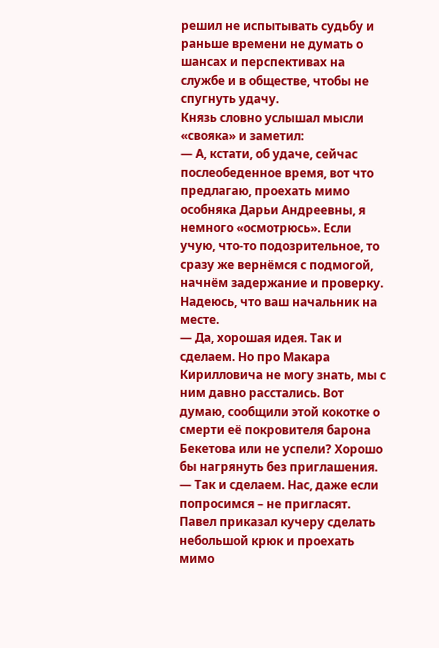решил не испытывать судьбу и раньше времени не думать о шансах и перспективах на службе и в обществе, чтобы не спугнуть удачу.
Князь словно услышал мысли «свояка» и заметил:
— А, кстати, об удаче, сейчас послеобеденное время, вот что предлагаю, проехать мимо особняка Дарьи Андреевны, я немного «осмотрюсь». Если учую, что-то подозрительное, то сразу же вернёмся с подмогой, начнём задержание и проверку. Надеюсь, что ваш начальник на месте.
— Да, хорошая идея. Так и сделаем. Но про Макара Кирилловича не могу знать, мы с ним давно расстались. Вот думаю, сообщили этой кокотке о смерти её покровителя барона Бекетова или не успели? Хорошо бы нагрянуть без приглашения.
— Так и сделаем. Нас, даже если попросимся – не пригласят.
Павел приказал кучеру сделать небольшой крюк и проехать мимо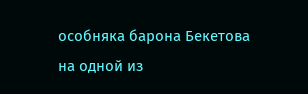особняка барона Бекетова на одной из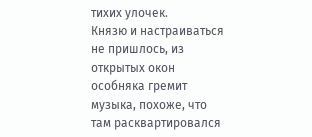тихих улочек.
Князю и настраиваться не пришлось, из открытых окон особняка гремит музыка, похоже, что там расквартировался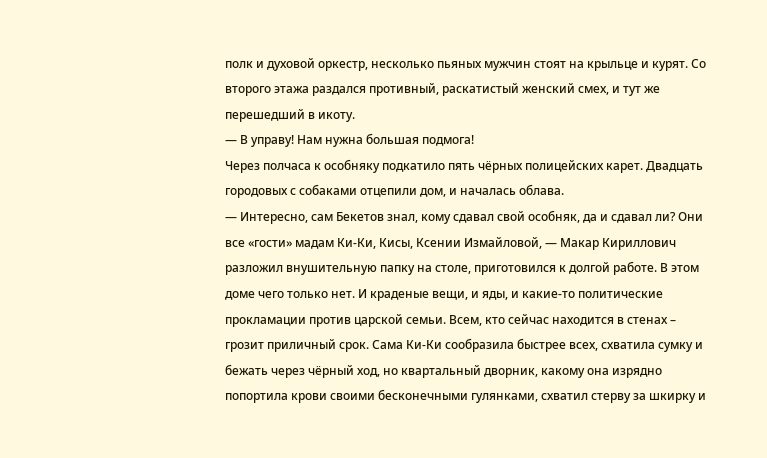полк и духовой оркестр, несколько пьяных мужчин стоят на крыльце и курят. Со второго этажа раздался противный, раскатистый женский смех, и тут же перешедший в икоту.
— В управу! Нам нужна большая подмога!
Через полчаса к особняку подкатило пять чёрных полицейских карет. Двадцать городовых с собаками отцепили дом, и началась облава.
— Интересно, сам Бекетов знал, кому сдавал свой особняк, да и сдавал ли? Они все «гости» мадам Ки-Ки, Кисы, Ксении Измайловой, — Макар Кириллович разложил внушительную папку на столе, приготовился к долгой работе. В этом доме чего только нет. И краденые вещи, и яды, и какие-то политические прокламации против царской семьи. Всем, кто сейчас находится в стенах – грозит приличный срок. Сама Ки-Ки сообразила быстрее всех, схватила сумку и бежать через чёрный ход, но квартальный дворник, какому она изрядно попортила крови своими бесконечными гулянками, схватил стерву за шкирку и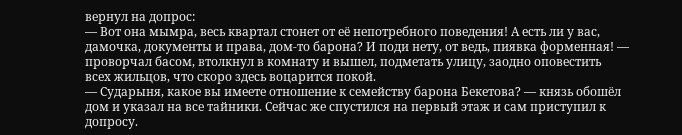вернул на допрос:
— Вот она мымра, весь квартал стонет от её непотребного поведения! А есть ли у вас, дамочка, документы и права, дом-то барона? И поди нету, от ведь, пиявка форменная! — проворчал басом, втолкнул в комнату и вышел, подметать улицу, заодно оповестить всех жильцов, что скоро здесь воцарится покой.
— Сударыня, какое вы имеете отношение к семейству барона Бекетова? — князь обошёл дом и указал на все тайники. Сейчас же спустился на первый этаж и сам приступил к допросу.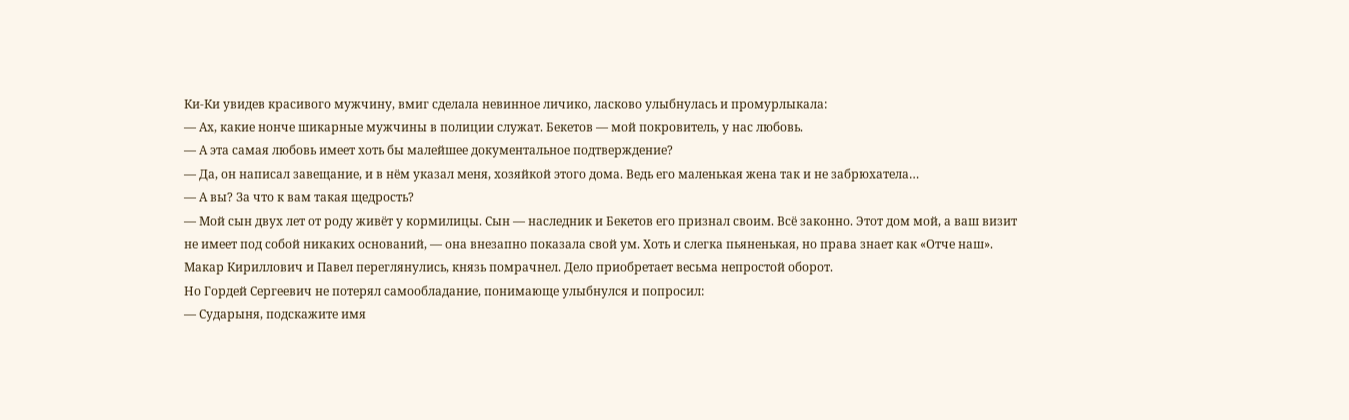Ки-Ки увидев красивого мужчину, вмиг сделала невинное личико, ласково улыбнулась и промурлыкала:
— Ах, какие нонче шикарные мужчины в полиции служат. Бекетов — мой покровитель, у нас любовь.
— А эта самая любовь имеет хоть бы малейшее документальное подтверждение?
— Да, он написал завещание, и в нём указал меня, хозяйкой этого дома. Ведь его маленькая жена так и не забрюхатела…
— А вы? За что к вам такая щедрость?
— Мой сын двух лет от роду живёт у кормилицы. Сын — наследник и Бекетов его признал своим. Всё законно. Этот дом мой, а ваш визит не имеет под собой никаких оснований, — она внезапно показала свой ум. Хоть и слегка пьяненькая, но права знает как «Отче наш».
Макар Кириллович и Павел переглянулись, князь помрачнел. Дело приобретает весьма непростой оборот.
Но Гордей Сергеевич не потерял самообладание, понимающе улыбнулся и попросил:
— Сударыня, подскажите имя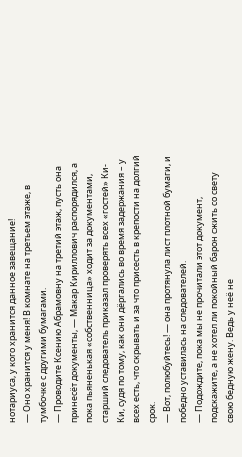нотариуса, у кого хранится данное завещание!
— Оно хранится у меня! В комнате на третьем этаже, в тумбочке с другими бумагами.
— Проводите Ксению Абрамовну на третий этаж, пусть она принесёт документы, — Макар Кириллович распорядился, а пока пьяненькая «собственница» ходит за документами, старший следователь приказал проверять всех «гостей» Ки-Ки, судя по тому, как они дёргались во время задержания – у всех есть, что скрывать и за что присесть в крепости на долгий срок.
— Вот, полюбуйтесь! — она протянула лист плотной бумаги, и победно уставилась на следователей.
— Подождите, пока мы не прочитали этот документ, подскажите, а не хотел ли покойный барон сжить со свету свою бедную жену. Ведь у неё не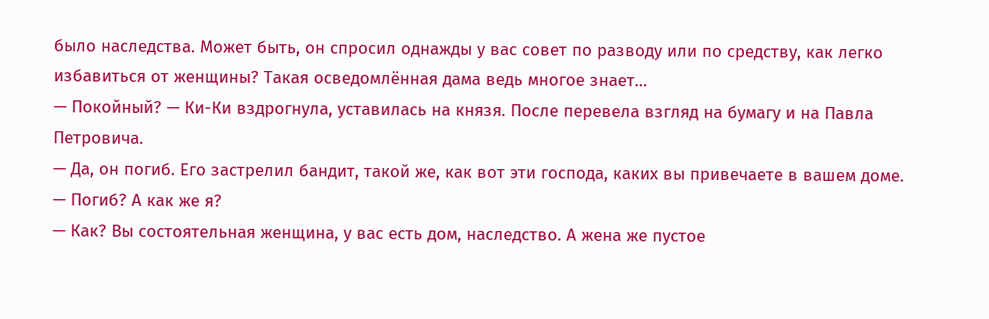было наследства. Может быть, он спросил однажды у вас совет по разводу или по средству, как легко избавиться от женщины? Такая осведомлённая дама ведь многое знает…
— Покойный? — Ки-Ки вздрогнула, уставилась на князя. После перевела взгляд на бумагу и на Павла Петровича.
— Да, он погиб. Его застрелил бандит, такой же, как вот эти господа, каких вы привечаете в вашем доме.
— Погиб? А как же я?
— Как? Вы состоятельная женщина, у вас есть дом, наследство. А жена же пустое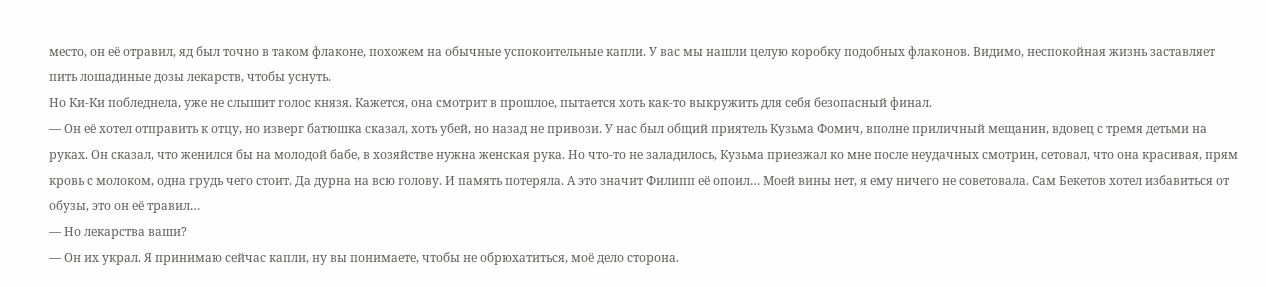место, он её отравил, яд был точно в таком флаконе, похожем на обычные успокоительные капли. У вас мы нашли целую коробку подобных флаконов. Видимо, неспокойная жизнь заставляет пить лошадиные дозы лекарств, чтобы уснуть.
Но Ки-Ки побледнела, уже не слышит голос князя. Кажется, она смотрит в прошлое, пытается хоть как-то выкружить для себя безопасный финал.
— Он её хотел отправить к отцу, но изверг батюшка сказал, хоть убей, но назад не привози. У нас был общий приятель Кузьма Фомич, вполне приличный мещанин, вдовец с тремя детьми на руках. Он сказал, что женился бы на молодой бабе, в хозяйстве нужна женская рука. Но что-то не заладилось, Кузьма приезжал ко мне после неудачных смотрин, сетовал, что она красивая, прям кровь с молоком, одна грудь чего стоит. Да дурна на всю голову. И память потеряла. А это значит Филипп её опоил… Моей вины нет, я ему ничего не советовала. Сам Бекетов хотел избавиться от обузы, это он её травил…
— Но лекарства ваши?
— Он их украл. Я принимаю сейчас капли, ну вы понимаете, чтобы не обрюхатиться, моё дело сторона.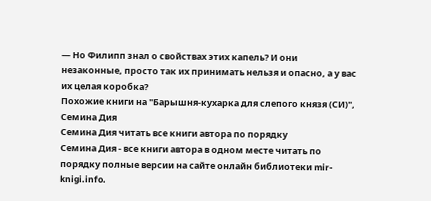— Но Филипп знал о свойствах этих капель? И они незаконные, просто так их принимать нельзя и опасно, а у вас их целая коробка?
Похожие книги на "Барышня-кухарка для слепого князя (СИ)", Семина Дия
Семина Дия читать все книги автора по порядку
Семина Дия - все книги автора в одном месте читать по порядку полные версии на сайте онлайн библиотеки mir-knigi.info.